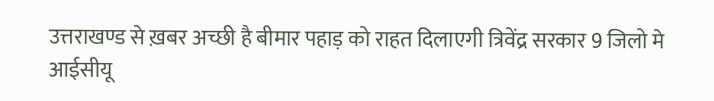उत्तराखण्ड से ख़बर अच्छी है बीमार पहाड़ को राहत दिलाएगी त्रिवेंद्र सरकार 9 जिलो मे आईसीयू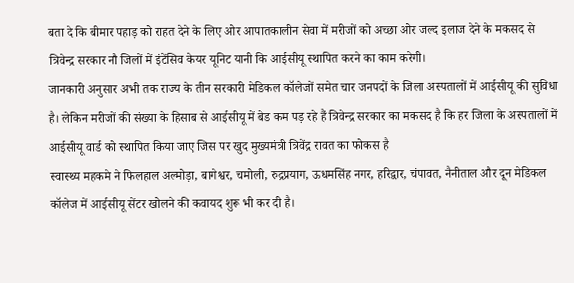बता दे कि बीमार पहाड़ को राहत देने के लिए ओर आपातकालीन सेवा में मरीजों को अच्छा ओर जल्द इलाज देने के मकसद से त्रिवेन्द्र सरकार नौ जिलों में इंटेंसिव केयर यूनिट यानी कि आईसीयू स्थापित करने का काम करेगी।
जानकारी अनुसार अभी तक राज्य के तीन सरकारी मेडिकल कॉलेजों समेत चार जनपदों के जिला अस्पतालों में आईसीयू की सुविधा है। लेकिन मरीजों की संख्या के हिसाब से आईसीयू में बेड कम पड़ रहे हैं त्रिवेन्द्र सरकार का मकसद है कि हर जिला के अस्पतालों में आईसीयू वार्ड को स्थापित किया जाए जिस पर खुद मुख्यमंत्री त्रिवेंद्र रावत का फोकस है
स्वास्थ्य महकमे ने फिलहाल अल्मोड़ा, बागेश्वर, चमोली, रुद्रप्रयाग, ऊधमसिंह नगर, हरिद्वार, चंपावत, नैनीताल और दून मेडिकल कॉलेज में आईसीयू सेंटर खोलने की कवायद शुरू भी कर दी है।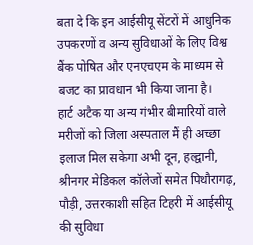बता दे कि इन आईसीयू सेंटरों में आधुनिक उपकरणों व अन्य सुविधाओं के लिए विश्व बैंक पोषित और एनएचएम के माध्यम से बजट का प्रावधान भी किया जाना है।
हार्ट अटैक या अन्य गंभीर बीमारियों वाले मरीजों को जिला अस्पताल मैं ही अच्छा इलाज मिल सकेगा अभी दून, हल्द्वानी, श्रीनगर मेडिकल कॉलेजों समेत पिथौरागढ़, पौड़ी, उत्तरकाशी सहित टिहरी में आईसीयू की सुविधा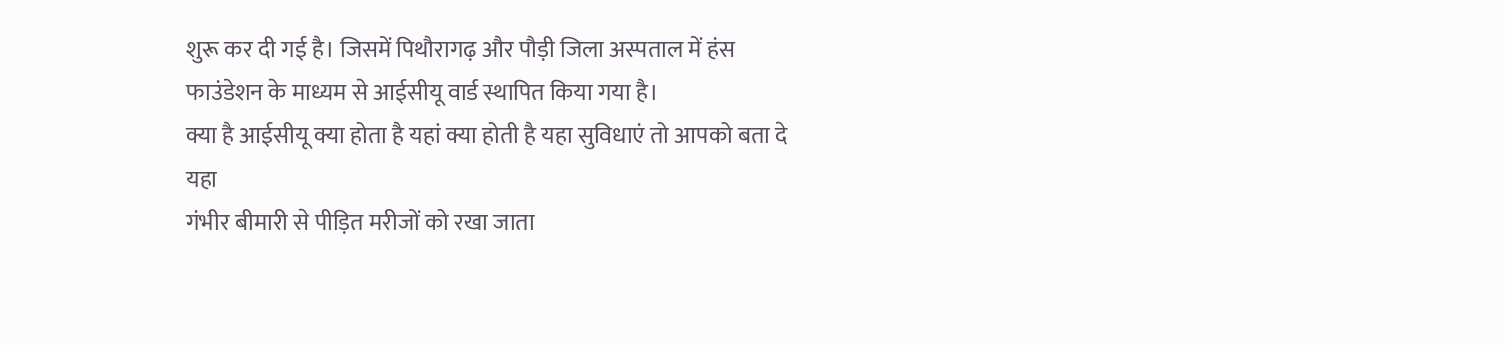शुरू कर दी गई है। जिसमें पिथौरागढ़ और पौड़ी जिला अस्पताल में हंस फाउंडेशन के माध्यम से आईसीयू वार्ड स्थापित किया गया है।
क्या है आईसीयू क्या होता है यहां क्या होती है यहा सुविधाएं तो आपको बता दे यहा
गंभीर बीमारी से पीड़ित मरीजों को रखा जाता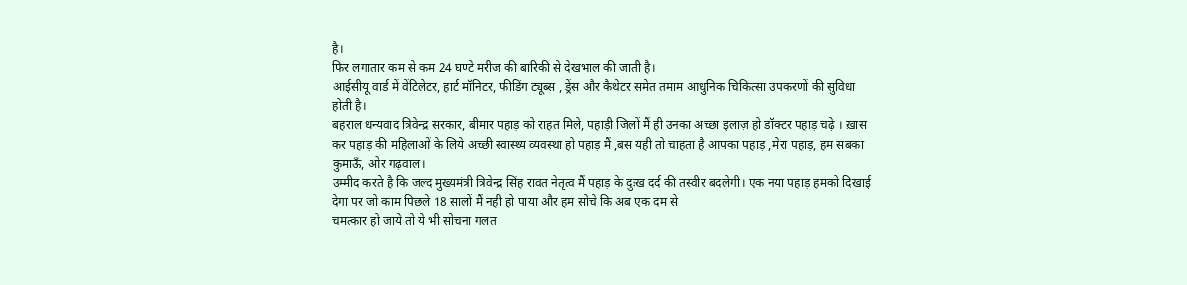है।
फिर लगातार कम से कम 24 घण्टे मरीज की बारिकी से देखभाल की जाती है।
आईसीयू वार्ड में वेंटिलेटर, हार्ट मॉनिटर, फीडिंग ट्यूब्स , ड्रेंस और कैथेटर समेत तमाम आधुनिक चिकित्सा उपकरणों की सुविधा होती है।
बहराल धन्यवाद त्रिवेन्द्र सरकार, बीमार पहाड़ को राहत मिले, पहाड़ी जिलों मैं ही उनका अच्छा इलाज़ हो डॉक्टर पहाड़ चढ़े । ख़ास कर पहाड़ की महिलाओं के लिये अच्छी स्वास्थ्य व्यवस्था हो पहाड़ मैं ,बस यही तो चाहता है आपका पहाड़ ,मेरा पहाड़, हम सबका कुमाऊँ, ओर गढ़वाल।
उम्मीद करते है कि जल्द मुख्यमंत्री त्रिवेन्द्र सिंह रावत नेतृत्व मैं पहाड़ के दुःख दर्द की तस्वीर बदलेगी। एक नया पहाड़ हमको दिखाई देगा पर जो काम पिछले 18 सालों मैं नही हो पाया और हम सोचे कि अब एक दम से
चमत्कार हो जाये तो ये भी सोचना गलत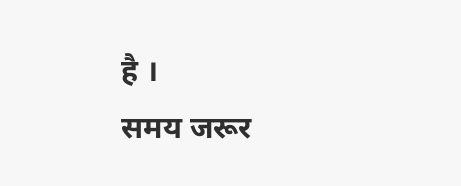है ।
समय जरूर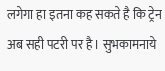लगेगा हा इतना कह सकते है कि ट्रेन अब सही पटरी पर है। सुभकामनाये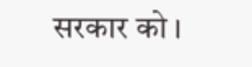सरकार को ।